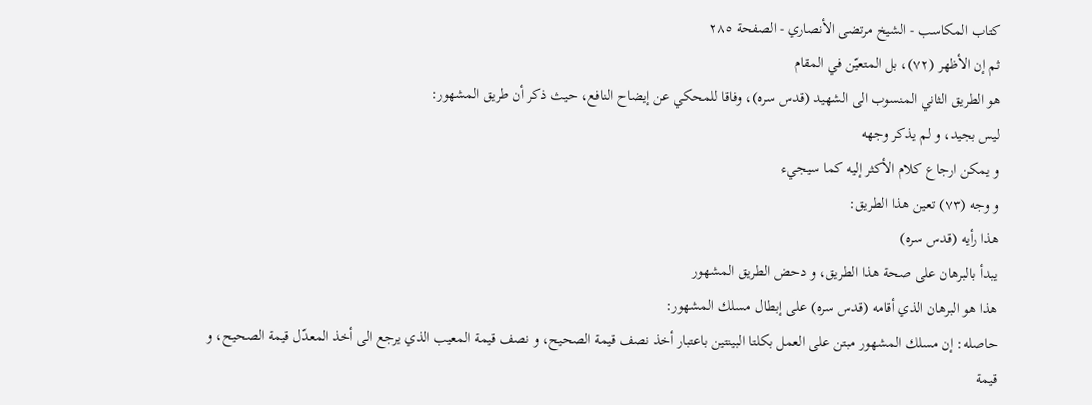كتاب المكاسب - الشيخ مرتضى الأنصاري - الصفحة ٢٨٥
ثم إن الأظهر (٧٢)، بل المتعيّن في المقام
هو الطريق الثاني المنسوب الى الشهيد (قدس سره)، وفاقا للمحكي عن إيضاح النافع، حيث ذكر أن طريق المشهور:
ليس بجيد، و لم يذكر وجهه
و يمكن ارجاع كلام الأكثر إليه كما سيجيء
و وجه (٧٣) تعين هذا الطريق:
هذا رأيه (قدس سره)
يبدأ بالبرهان على صحة هذا الطريق، و دحض الطريق المشهور
هذا هو البرهان الذي أقامه (قدس سره) على إبطال مسلك المشهور:
حاصله: إن مسلك المشهور مبتن على العمل بكلتا البينتين باعتبار أخذ نصف قيمة الصحيح، و نصف قيمة المعيب الذي يرجع الى أخذ المعدّل قيمة الصحيح، و قيمة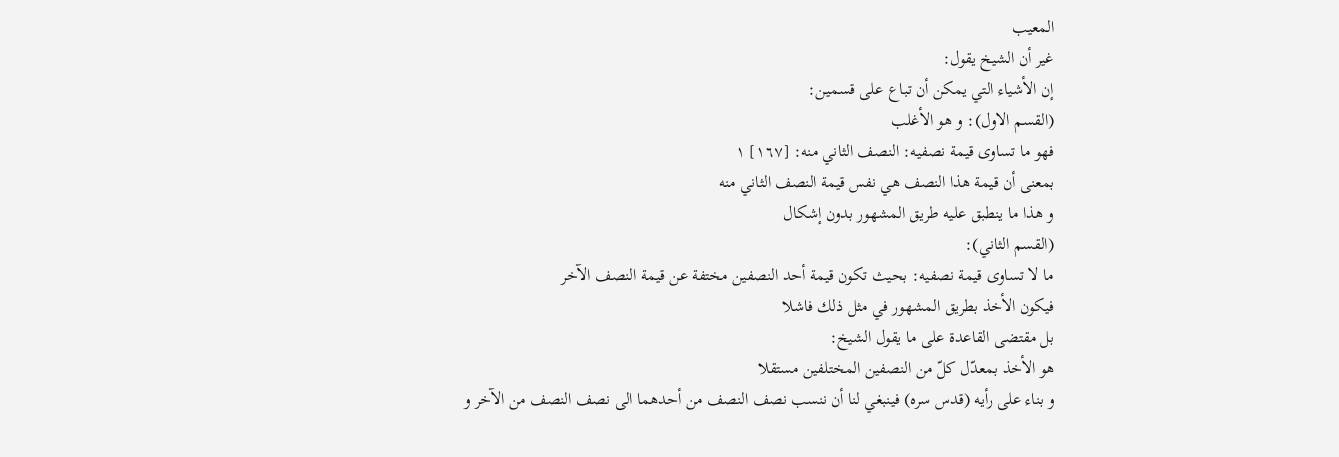المعيب
غير أن الشيخ يقول:
إن الأشياء التي يمكن أن تباع على قسمين:
(القسم الاول): و هو الأغلب
فهو ما تساوى قيمة نصفيه: النصف الثاني منه: [١٦٧] ١
بمعنى أن قيمة هذا النصف هي نفس قيمة النصف الثاني منه
و هذا ما ينطبق عليه طريق المشهور بدون إشكال
(القسم الثاني):
ما لا تساوى قيمة نصفيه: بحيث تكون قيمة أحد النصفين مختفة عن قيمة النصف الآخر
فيكون الأخذ بطريق المشهور في مثل ذلك فاشلا
بل مقتضى القاعدة على ما يقول الشيخ:
هو الأخذ بمعدّل كلّ من النصفين المختلفين مستقلا
و بناء على رأيه (قدس سره) فينبغي لنا أن ننسب نصف النصف من أحدهما الى نصف النصف من الآخر و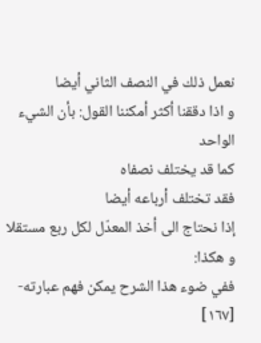نعمل ذلك في النصف الثاني أيضا
و اذا دققنا أكثر أمكننا القول: بأن الشيء الواحد
كما قد يختلف نصفاه
فقد تختلف أرباعه أيضا
إذا نحتاج الى أخذ المعدّل لكل ربع مستقلا
و هكذا:
ففي ضوء هذا الشرح يمكن فهم عبارته-
[١٦٧]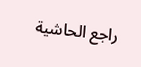راجع الحاشية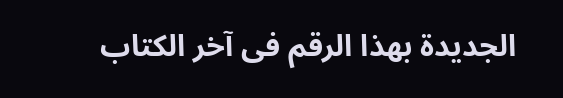الجديدة بهذا الرقم فى آخر الكتاب